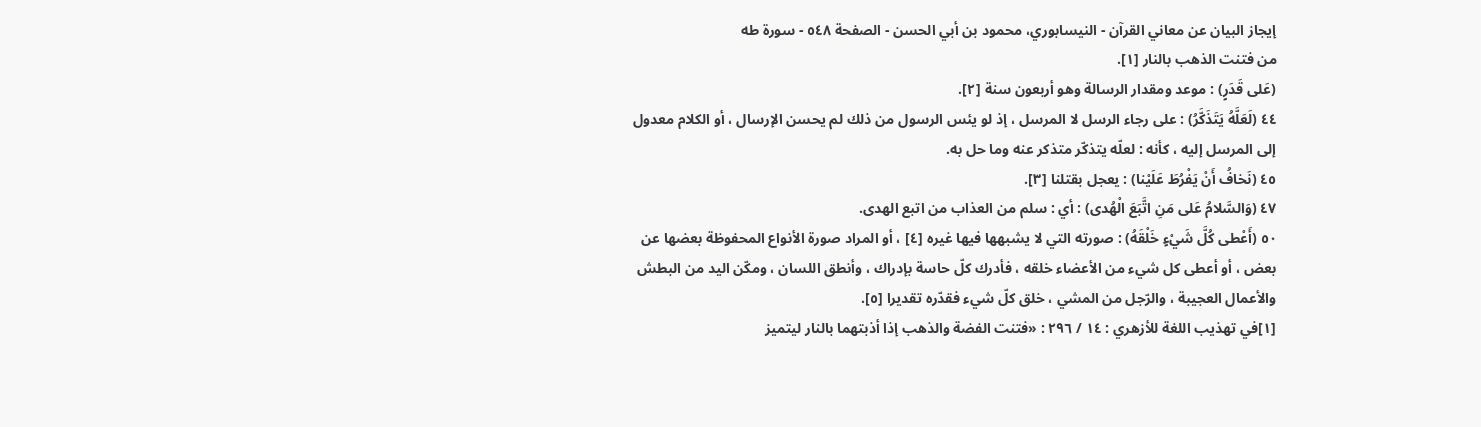إيجاز البيان عن معاني القرآن - النيسابوري، محمود بن أبي الحسن - الصفحة ٥٤٨ - سورة طه
من فتنت الذهب بالنار [١].
(عَلى قَدَرٍ) : موعد ومقدار الرسالة وهو أربعون سنة [٢].
٤٤ (لَعَلَّهُ يَتَذَكَّرُ) : على رجاء الرسل لا المرسل ، إذ لو يئس الرسول من ذلك لم يحسن الإرسال ، أو الكلام معدول إلى المرسل إليه ، كأنه : لعلّه يتذكّر متذكر عنه وما حل به.
٤٥ (نَخافُ أَنْ يَفْرُطَ عَلَيْنا) : يعجل بقتلنا [٣].
٤٧ (وَالسَّلامُ عَلى مَنِ اتَّبَعَ الْهُدى) : أي : سلم من العذاب من اتبع الهدى.
٥٠ (أَعْطى كُلَّ شَيْءٍ خَلْقَهُ) : صورته التي لا يشبهها فيها غيره [٤] ، أو المراد صورة الأنواع المحفوظة بعضها عن بعض ، أو أعطى كل شيء من الأعضاء خلقه ، فأدرك كلّ حاسة بإدراك ، وأنطق اللسان ، ومكّن اليد من البطش والأعمال العجيبة ، والرّجل من المشي ، خلق كلّ شيء فقدّره تقديرا [٥].
[١]في تهذيب اللغة للأزهري : ١٤ / ٢٩٦ : «فتنت الفضة والذهب إذا أذبتهما بالنار ليتميز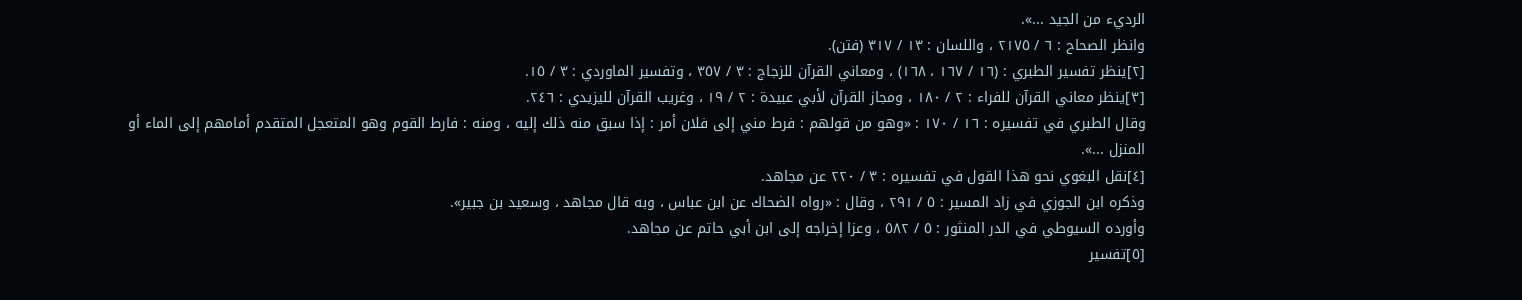الرديء من الجيد ...».
وانظر الصحاح : ٦ / ٢١٧٥ ، واللسان : ١٣ / ٣١٧ (فتن).
[٢]ينظر تفسير الطبري : (١٦ / ١٦٧ ، ١٦٨) ، ومعاني القرآن للزجاج : ٣ / ٣٥٧ ، وتفسير الماوردي : ٣ / ١٥.
[٣]ينظر معاني القرآن للفراء : ٢ / ١٨٠ ، ومجاز القرآن لأبي عبيدة : ٢ / ١٩ ، وغريب القرآن لليزيدي : ٢٤٦.
وقال الطبري في تفسيره : ١٦ / ١٧٠ : «وهو من قولهم : فرط مني إلى فلان أمر : إذا سبق منه ذلك إليه ، ومنه : فارط القوم وهو المتعجل المتقدم أمامهم إلى الماء أو المنزل ...».
[٤]نقل البغوي نحو هذا القول في تفسيره : ٣ / ٢٢٠ عن مجاهد.
وذكره ابن الجوزي في زاد المسير : ٥ / ٢٩١ ، وقال : «رواه الضحاك عن ابن عباس ، وبه قال مجاهد ، وسعيد بن جبير».
وأورده السيوطي في الدر المنثور : ٥ / ٥٨٢ ، وعزا إخراجه إلى ابن أبي حاتم عن مجاهد.
[٥]تفسير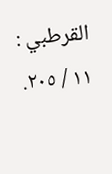القرطبي : ١١ / ٢٠٥.